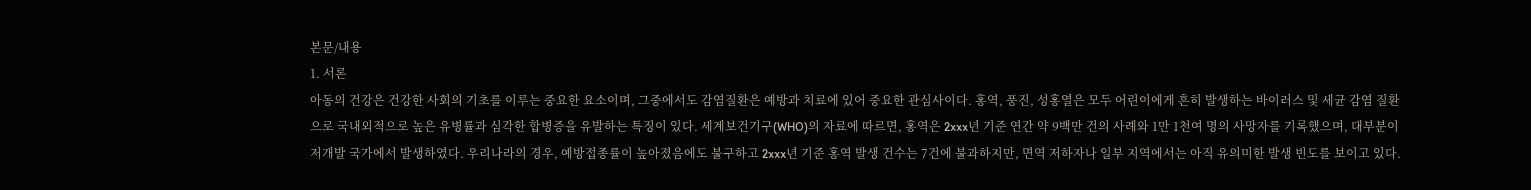본문/내용
1. 서론
아동의 건강은 건강한 사회의 기초를 이루는 중요한 요소이며, 그중에서도 감염질환은 예방과 치료에 있어 중요한 관심사이다. 홍역, 풍진, 성홍열은 모두 어린이에게 흔히 발생하는 바이러스 및 세균 감염 질환으로 국내외적으로 높은 유병률과 심각한 합병증을 유발하는 특징이 있다. 세계보건기구(WHO)의 자료에 따르면, 홍역은 2xxx년 기준 연간 약 9백만 건의 사례와 1만 1천여 명의 사망자를 기록했으며, 대부분이 저개발 국가에서 발생하였다. 우리나라의 경우, 예방접종률이 높아졌음에도 불구하고 2xxx년 기준 홍역 발생 건수는 7건에 불과하지만, 면역 저하자나 일부 지역에서는 아직 유의미한 발생 빈도를 보이고 있다.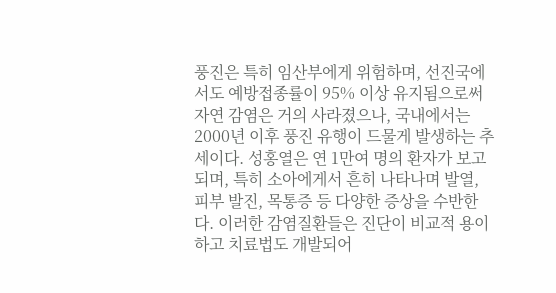풍진은 특히 임산부에게 위험하며, 선진국에서도 예방접종률이 95% 이상 유지됨으로써 자연 감염은 거의 사라졌으나, 국내에서는 2000년 이후 풍진 유행이 드물게 발생하는 추세이다. 성홍열은 연 1만여 명의 환자가 보고되며, 특히 소아에게서 흔히 나타나며 발열, 피부 발진, 목통증 등 다양한 증상을 수반한다. 이러한 감염질환들은 진단이 비교적 용이하고 치료법도 개발되어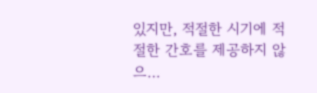있지만, 적절한 시기에 적절한 간호를 제공하지 않으…